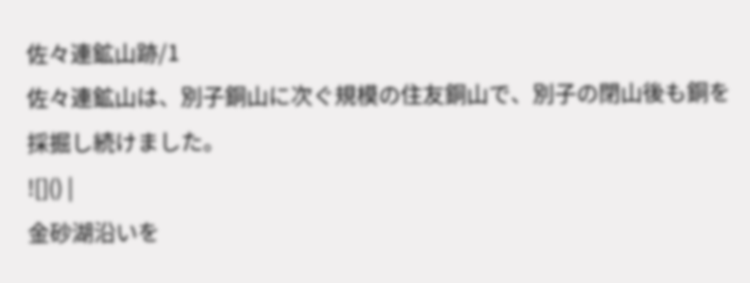佐々連鉱山跡/1
佐々連鉱山は、別子銅山に次ぐ規模の住友銅山で、別子の閉山後も銅を採掘し続けました。
![]() |
金砂湖沿いを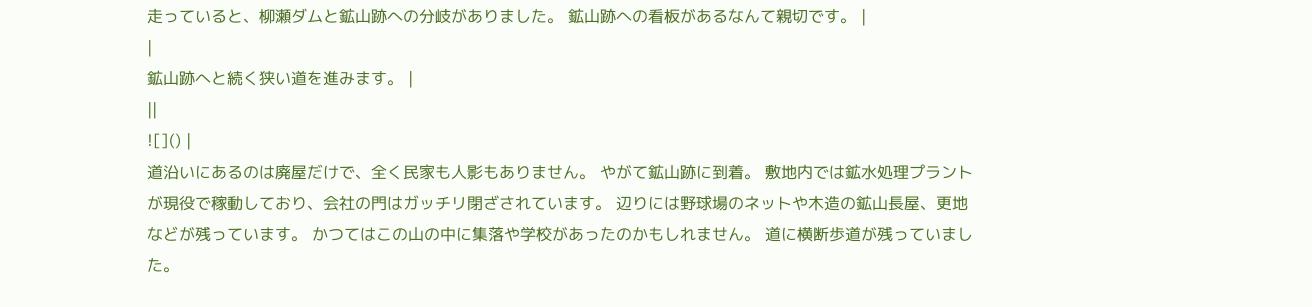走っていると、柳瀬ダムと鉱山跡への分岐がありました。 鉱山跡への看板があるなんて親切です。 |
|
鉱山跡へと続く狭い道を進みます。 |
||
![]() |
道沿いにあるのは廃屋だけで、全く民家も人影もありません。 やがて鉱山跡に到着。 敷地内では鉱水処理プラントが現役で稼動しており、会社の門はガッチリ閉ざされています。 辺りには野球場のネットや木造の鉱山長屋、更地などが残っています。 かつてはこの山の中に集落や学校があったのかもしれません。 道に横断歩道が残っていました。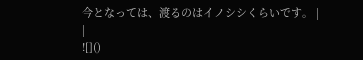今となっては、渡るのはイノシシくらいです。 |
|
![]()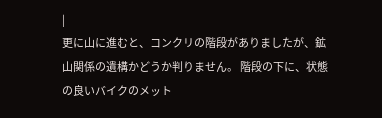|
更に山に進むと、コンクリの階段がありましたが、鉱山関係の遺構かどうか判りません。 階段の下に、状態の良いバイクのメット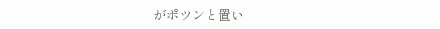がポツンと置い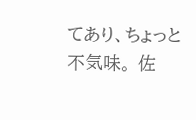てあり、ちょっと不気味。 佐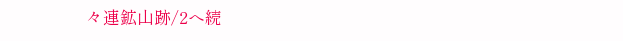々連鉱山跡/2へ続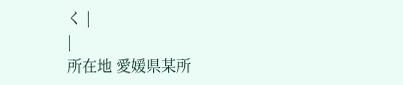く |
|
所在地 愛媛県某所